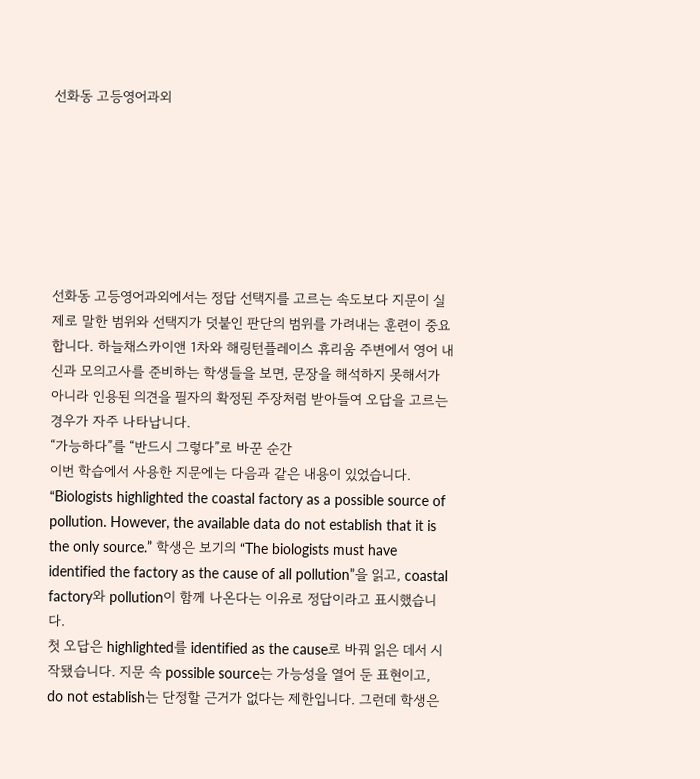선화동 고등영어과외







선화동 고등영어과외에서는 정답 선택지를 고르는 속도보다 지문이 실제로 말한 범위와 선택지가 덧붙인 판단의 범위를 가려내는 훈련이 중요합니다. 하늘채스카이앤 1차와 해링턴플레이스 휴리움 주변에서 영어 내신과 모의고사를 준비하는 학생들을 보면, 문장을 해석하지 못해서가 아니라 인용된 의견을 필자의 확정된 주장처럼 받아들여 오답을 고르는 경우가 자주 나타납니다.
“가능하다”를 “반드시 그렇다”로 바꾼 순간
이번 학습에서 사용한 지문에는 다음과 같은 내용이 있었습니다. “Biologists highlighted the coastal factory as a possible source of pollution. However, the available data do not establish that it is the only source.” 학생은 보기의 “The biologists must have identified the factory as the cause of all pollution”을 읽고, coastal factory와 pollution이 함께 나온다는 이유로 정답이라고 표시했습니다.
첫 오답은 highlighted를 identified as the cause로 바꿔 읽은 데서 시작됐습니다. 지문 속 possible source는 가능성을 열어 둔 표현이고, do not establish는 단정할 근거가 없다는 제한입니다. 그런데 학생은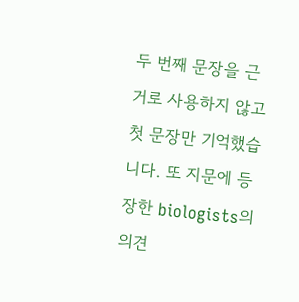두 번째 문장을 근거로 사용하지 않고 첫 문장만 기억했습니다. 또 지문에 등장한 biologists의 의견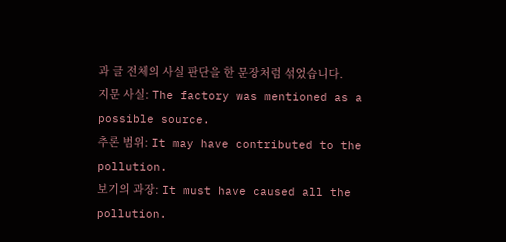과 글 전체의 사실 판단을 한 문장처럼 섞었습니다.
지문 사실: The factory was mentioned as a possible source.
추론 범위: It may have contributed to the pollution.
보기의 과장: It must have caused all the pollution.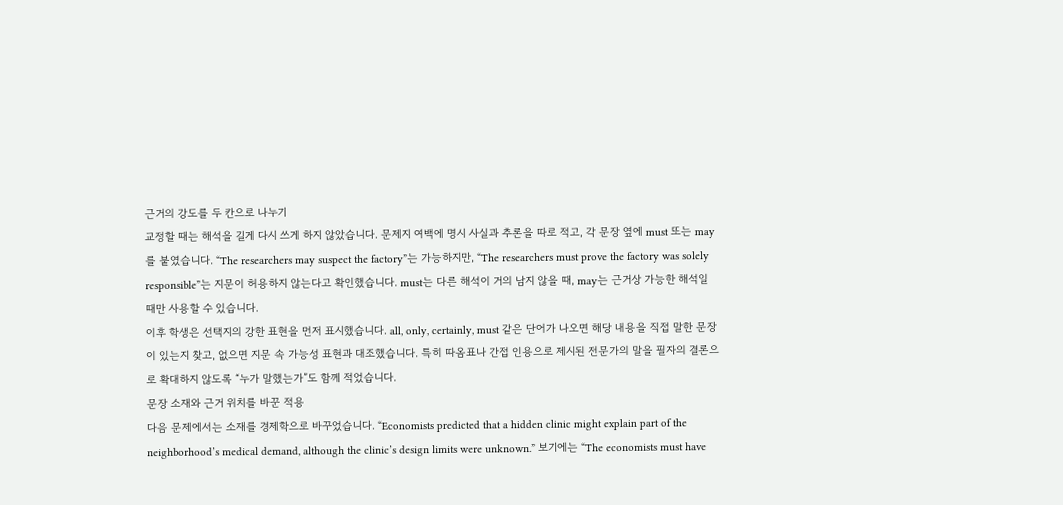근거의 강도를 두 칸으로 나누기
교정할 때는 해석을 길게 다시 쓰게 하지 않았습니다. 문제지 여백에 명시 사실과 추론을 따로 적고, 각 문장 옆에 must 또는 may를 붙였습니다. “The researchers may suspect the factory”는 가능하지만, “The researchers must prove the factory was solely responsible”는 지문이 허용하지 않는다고 확인했습니다. must는 다른 해석이 거의 남지 않을 때, may는 근거상 가능한 해석일 때만 사용할 수 있습니다.
이후 학생은 선택지의 강한 표현을 먼저 표시했습니다. all, only, certainly, must 같은 단어가 나오면 해당 내용을 직접 말한 문장이 있는지 찾고, 없으면 지문 속 가능성 표현과 대조했습니다. 특히 따옴표나 간접 인용으로 제시된 전문가의 말을 필자의 결론으로 확대하지 않도록 “누가 말했는가”도 함께 적었습니다.
문장 소재와 근거 위치를 바꾼 적용
다음 문제에서는 소재를 경제학으로 바꾸었습니다. “Economists predicted that a hidden clinic might explain part of the neighborhood’s medical demand, although the clinic’s design limits were unknown.” 보기에는 “The economists must have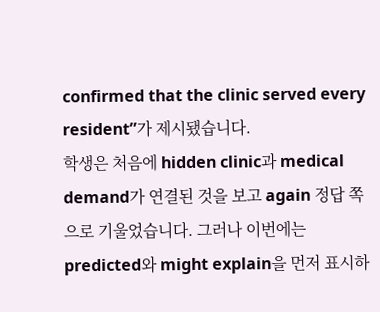confirmed that the clinic served every resident”가 제시됐습니다.
학생은 처음에 hidden clinic과 medical demand가 연결된 것을 보고 again 정답 쪽으로 기울었습니다. 그러나 이번에는 predicted와 might explain을 먼저 표시하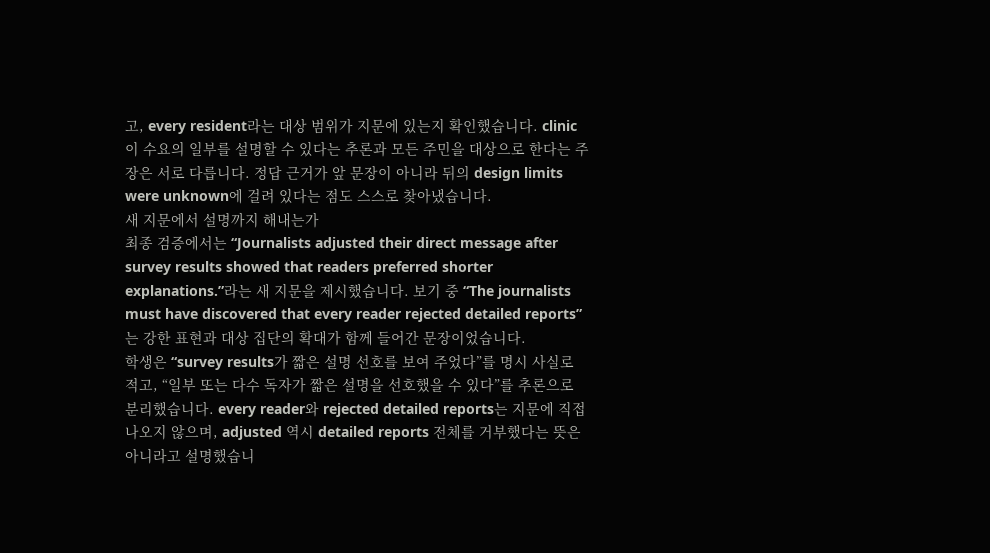고, every resident라는 대상 범위가 지문에 있는지 확인했습니다. clinic이 수요의 일부를 설명할 수 있다는 추론과 모든 주민을 대상으로 한다는 주장은 서로 다릅니다. 정답 근거가 앞 문장이 아니라 뒤의 design limits were unknown에 걸려 있다는 점도 스스로 찾아냈습니다.
새 지문에서 설명까지 해내는가
최종 검증에서는 “Journalists adjusted their direct message after survey results showed that readers preferred shorter explanations.”라는 새 지문을 제시했습니다. 보기 중 “The journalists must have discovered that every reader rejected detailed reports”는 강한 표현과 대상 집단의 확대가 함께 들어간 문장이었습니다.
학생은 “survey results가 짧은 설명 선호를 보여 주었다”를 명시 사실로 적고, “일부 또는 다수 독자가 짧은 설명을 선호했을 수 있다”를 추론으로 분리했습니다. every reader와 rejected detailed reports는 지문에 직접 나오지 않으며, adjusted 역시 detailed reports 전체를 거부했다는 뜻은 아니라고 설명했습니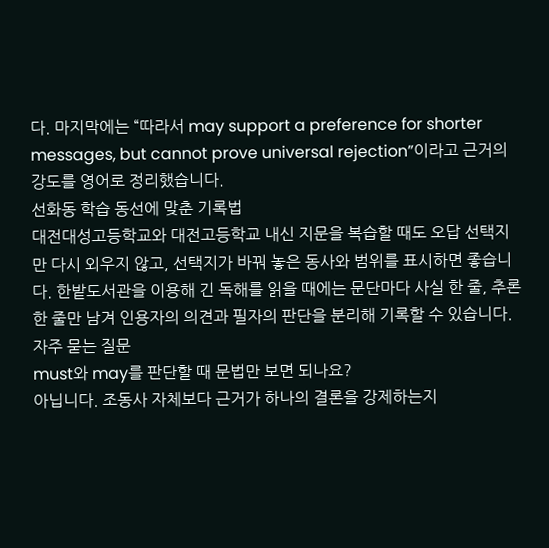다. 마지막에는 “따라서 may support a preference for shorter messages, but cannot prove universal rejection”이라고 근거의 강도를 영어로 정리했습니다.
선화동 학습 동선에 맞춘 기록법
대전대성고등학교와 대전고등학교 내신 지문을 복습할 때도 오답 선택지만 다시 외우지 않고, 선택지가 바꿔 놓은 동사와 범위를 표시하면 좋습니다. 한밭도서관을 이용해 긴 독해를 읽을 때에는 문단마다 사실 한 줄, 추론 한 줄만 남겨 인용자의 의견과 필자의 판단을 분리해 기록할 수 있습니다.
자주 묻는 질문
must와 may를 판단할 때 문법만 보면 되나요?
아닙니다. 조동사 자체보다 근거가 하나의 결론을 강제하는지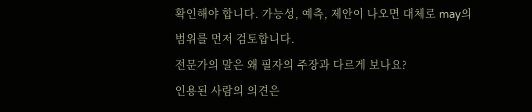확인해야 합니다. 가능성, 예측, 제안이 나오면 대체로 may의 범위를 먼저 검토합니다.
전문가의 말은 왜 필자의 주장과 다르게 보나요?
인용된 사람의 의견은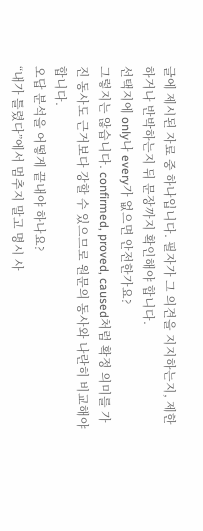글에 제시된 자료 중 하나입니다. 필자가 그 의견을 지지하는지, 제한하거나 반박하는지 뒤 문장까지 확인해야 합니다.
선택지에 only나 every가 없으면 안전한가요?
그렇지는 않습니다. confirmed, proved, caused처럼 확정 의미를 가진 동사도 근거보다 강할 수 있으므로 원문의 동사와 나란히 비교해야 합니다.
오답 분석을 어떻게 끝내야 하나요?
“내가 틀렸다”에서 멈추지 말고 명시 사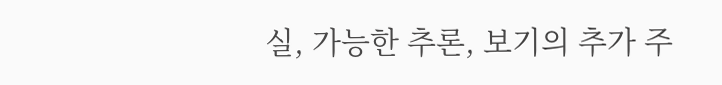실, 가능한 추론, 보기의 추가 주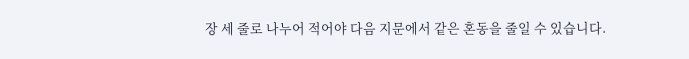장 세 줄로 나누어 적어야 다음 지문에서 같은 혼동을 줄일 수 있습니다.